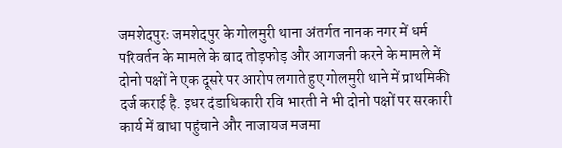जमशेदपुरः जमशेदपुर के गोलमुरी थाना अंतर्गत नानक नगर में धर्म परिवर्तन के मामले के बाद तोड़फोड़ और आगजनी करने के मामले में दोनो पक्षों ने एक दूसरे पर आरोप लगाते हुए गोलमुरी थाने में प्राथमिकी दर्ज कराई है. इधर दंडाधिकारी रवि भारती ने भी दोनो पक्षों पर सरकारी कार्य में बाधा पहुंचाने और नाजायज मजमा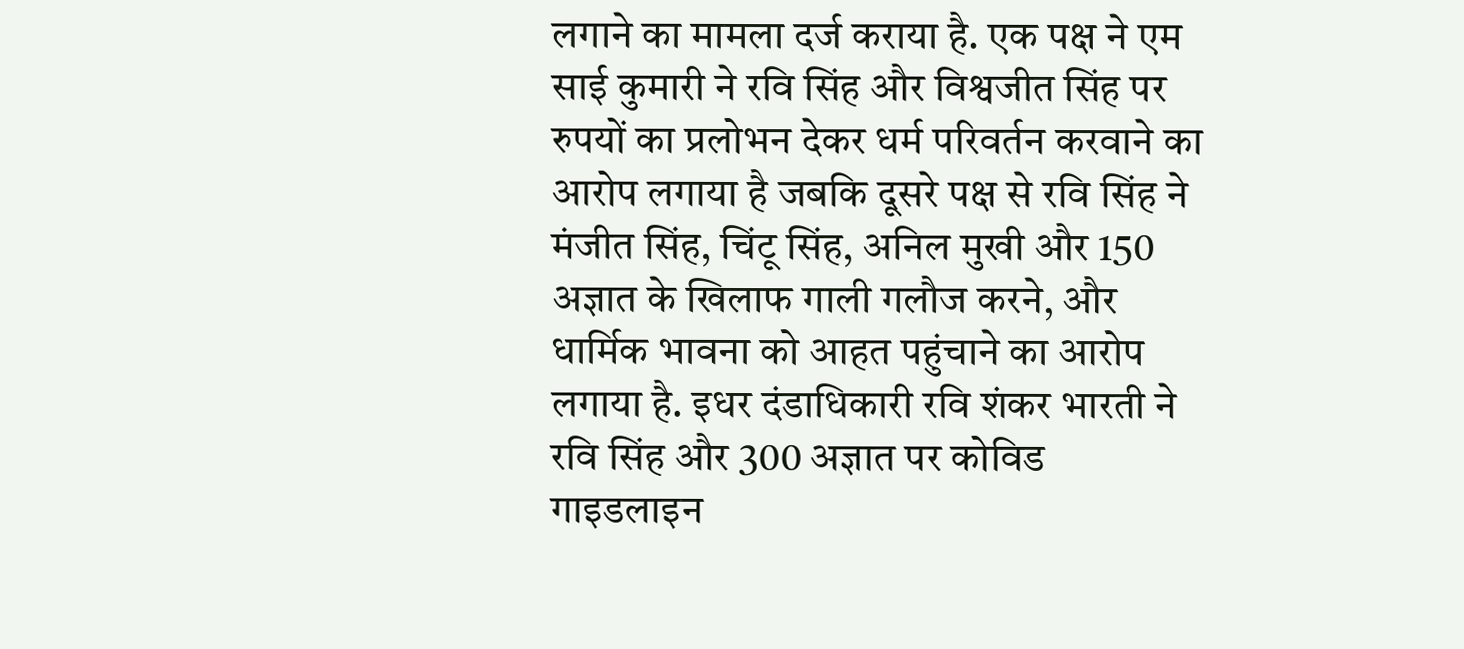लगाने का मामला दर्ज कराया है. एक पक्ष ने एम साई कुमारी ने रवि सिंह और विश्वजीत सिंह पर रुपयों का प्रलोभन देकर धर्म परिवर्तन करवाने का आरोप लगाया है जबकि दूसरे पक्ष से रवि सिंह ने मंजीत सिंह, चिंटू सिंह, अनिल मुखी और 150 अज्ञात के खिलाफ गाली गलौज करने, और धार्मिक भावना को आहत पहुंचाने का आरोप लगाया है. इधर दंडाधिकारी रवि शंकर भारती ने रवि सिंह और 300 अज्ञात पर कोविड गाइडलाइन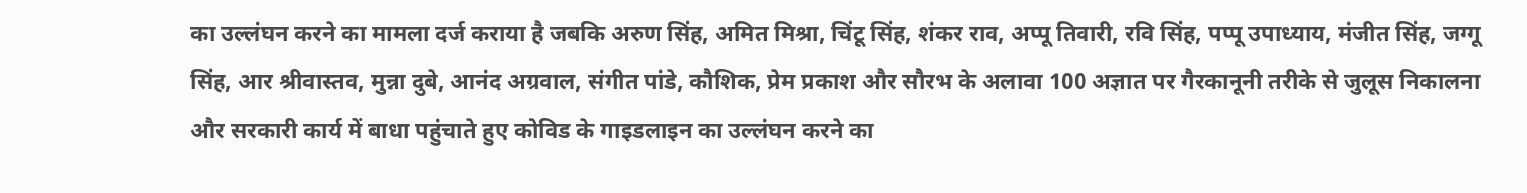का उल्लंघन करने का मामला दर्ज कराया है जबकि अरुण सिंह, अमित मिश्रा, चिंटू सिंह, शंकर राव, अप्पू तिवारी, रवि सिंह, पप्पू उपाध्याय, मंजीत सिंह, जग्गू सिंह, आर श्रीवास्तव, मुन्ना दुबे, आनंद अग्रवाल, संगीत पांडे, कौशिक, प्रेम प्रकाश और सौरभ के अलावा 100 अज्ञात पर गैरकानूनी तरीके से जुलूस निकालना और सरकारी कार्य में बाधा पहुंचाते हुए कोविड के गाइडलाइन का उल्लंघन करने का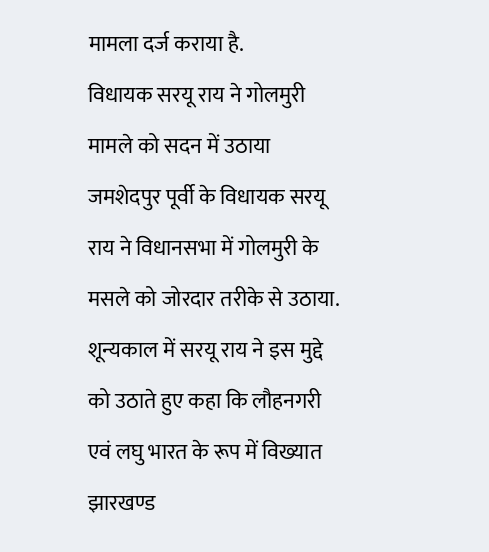मामला दर्ज कराया है.
विधायक सरयू राय ने गोलमुरी मामले को सदन में उठाया
जमशेदपुर पूर्वी के विधायक सरयू राय ने विधानसभा में गोलमुरी के मसले को जोरदार तरीके से उठाया. शून्यकाल में सरयू राय ने इस मुद्दे को उठाते हुए कहा कि लौहनगरी एवं लघु भारत के रूप में विख्यात झारखण्ड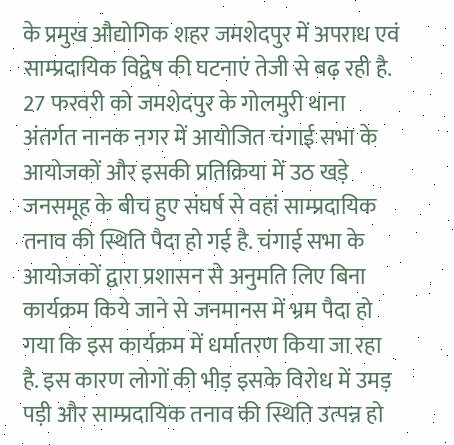के प्रमुख औद्योगिक शहर जमशेदपुर में अपराध एवं साम्प्रदायिक विद्वेष की घटनाएं तेजी से बढ़ रही है. 27 फरवरी को जमशेदपुर के गोलमुरी थाना अंतर्गत नानक नगर में आयोजित चंगाई सभा के आयोजकों और इसकी प्रतिक्रिया में उठ खड़े जनसमूह के बीच हुए संघर्ष से वहां साम्प्रदायिक तनाव की स्थिति पैदा हो गई है. चंगाई सभा के आयोजकों द्वारा प्रशासन से अनुमति लिए बिना कार्यक्रम किये जाने से जनमानस में भ्रम पैदा हो गया कि इस कार्यक्रम में धर्मातरण किया जा रहा है. इस कारण लोगों की भीड़ इसके विरोध में उमड़ पड़ी और साम्प्रदायिक तनाव की स्थिति उत्पन्न हो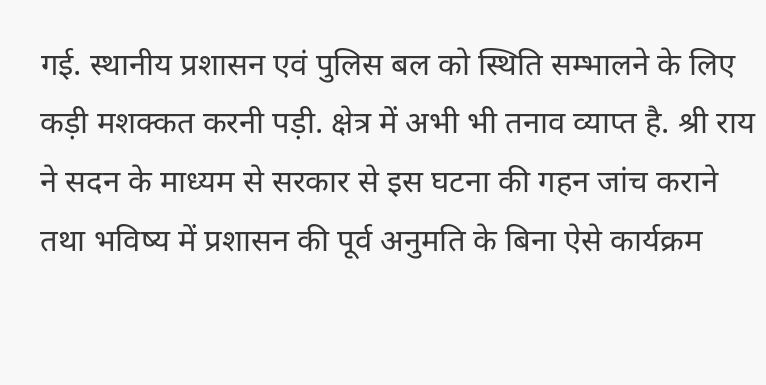गई. स्थानीय प्रशासन एवं पुलिस बल को स्थिति सम्भालने के लिए कड़ी मशक्कत करनी पड़ी. क्षेत्र में अभी भी तनाव व्याप्त है. श्री राय ने सदन के माध्यम से सरकार से इस घटना की गहन जांच कराने तथा भविष्य में प्रशासन की पूर्व अनुमति के बिना ऐसे कार्यक्रम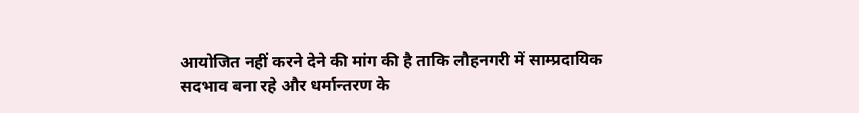आयोजित नहीं करने देने की मांग की है ताकि लौहनगरी में साम्प्रदायिक सदभाव बना रहे और धर्मान्तरण के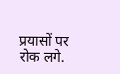प्रयासों पर रोक लगे.